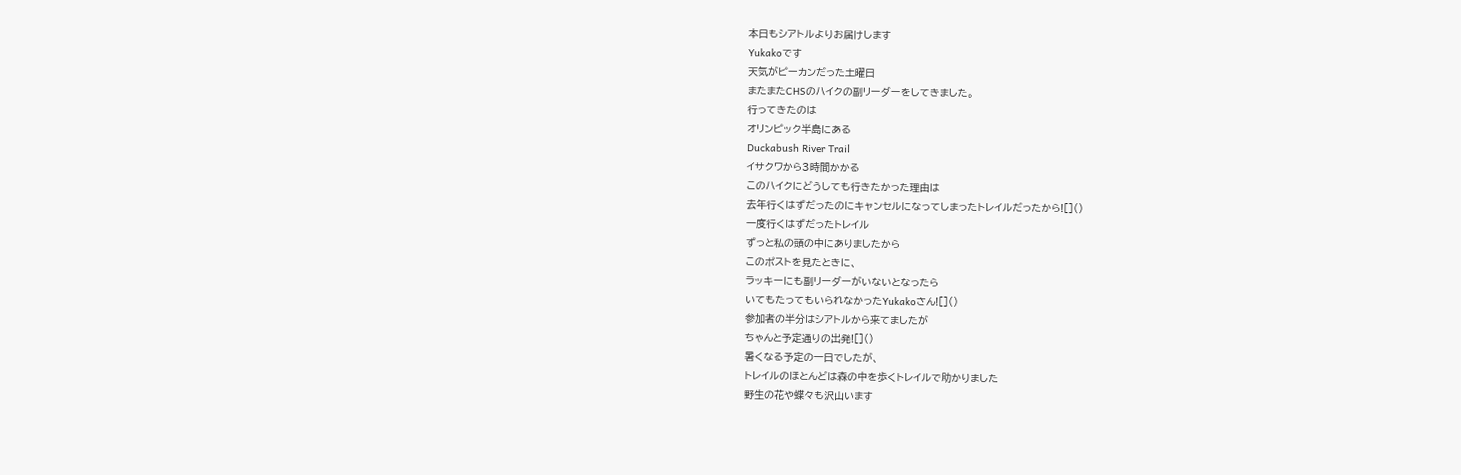本日もシアトルよりお届けします
Yukakoです
天気がピーカンだった土曜日
またまたCHSのハイクの副リーダーをしてきました。
行ってきたのは
オリンピック半島にある
Duckabush River Trail
イサクワから3時間かかる
このハイクにどうしても行きたかった理由は
去年行くはずだったのにキャンセルになってしまったトレイルだったから![]()
一度行くはずだったトレイル
ずっと私の頭の中にありましたから
このポストを見たときに、
ラッキーにも副リーダーがいないとなったら
いてもたってもいられなかったYukakoさん![]()
参加者の半分はシアトルから来てましたが
ちゃんと予定通りの出発![]()
暑くなる予定の一日でしたが、
トレイルのほとんどは森の中を歩くトレイルで助かりました
野生の花や蝶々も沢山います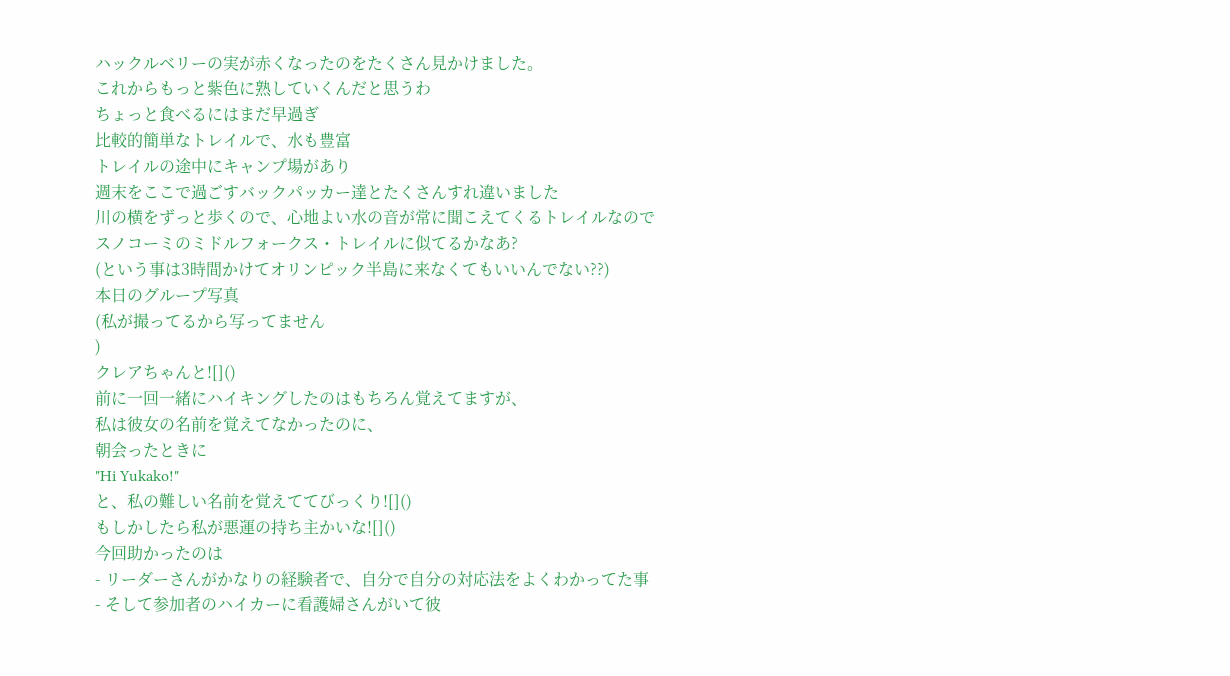ハックルベリーの実が赤くなったのをたくさん見かけました。
これからもっと紫色に熟していくんだと思うわ
ちょっと食べるにはまだ早過ぎ
比較的簡単なトレイルで、水も豊富
トレイルの途中にキャンプ場があり
週末をここで過ごすバックパッカー達とたくさんすれ違いました
川の横をずっと歩くので、心地よい水の音が常に聞こえてくるトレイルなので
スノコーミのミドルフォークス・トレイルに似てるかなあ?
(という事は3時間かけてオリンピック半島に来なくてもいいんでない??)
本日のグループ写真
(私が撮ってるから写ってません
)
クレアちゃんと![]()
前に一回一緒にハイキングしたのはもちろん覚えてますが、
私は彼女の名前を覚えてなかったのに、
朝会ったときに
"Hi Yukako!"
と、私の難しい名前を覚えててびっくり![]()
もしかしたら私が悪運の持ち主かいな![]()
今回助かったのは
- リーダーさんがかなりの経験者で、自分で自分の対応法をよくわかってた事
- そして参加者のハイカーに看護婦さんがいて彼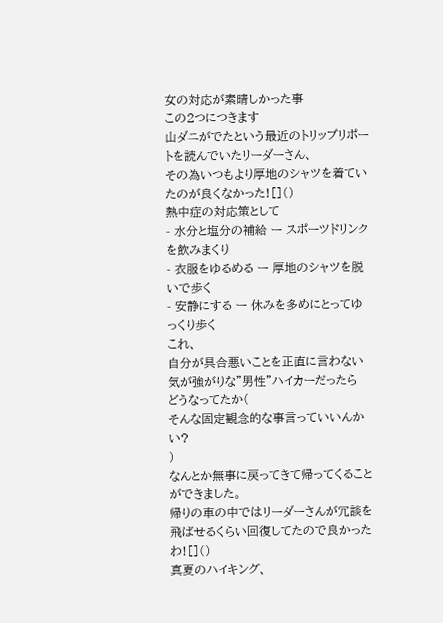女の対応が素晴しかった事
この2つにつきます
山ダニがでたという最近のトリップリポートを読んでいたリーダーさん、
その為いつもより厚地のシャツを着ていたのが良くなかった![]()
熱中症の対応策として
- 水分と塩分の補給 ー スポーツドリンクを飲みまくり
- 衣服をゆるめる ー 厚地のシャツを脱いで歩く
- 安静にする ー 休みを多めにとってゆっくり歩く
これ、
自分が具合悪いことを正直に言わない気が強がりな”男性”ハイカーだったら
どうなってたか(
そんな固定観念的な事言っていいんかい?
)
なんとか無事に戻ってきて帰ってくることができました。
帰りの車の中ではリーダーさんが冗談を飛ばせるくらい回復してたので良かったわ![]()
真夏のハイキング、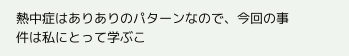熱中症はありありのパターンなので、今回の事件は私にとって学ぶこ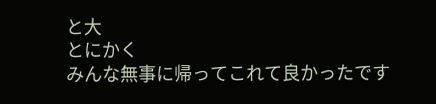と大
とにかく
みんな無事に帰ってこれて良かったです